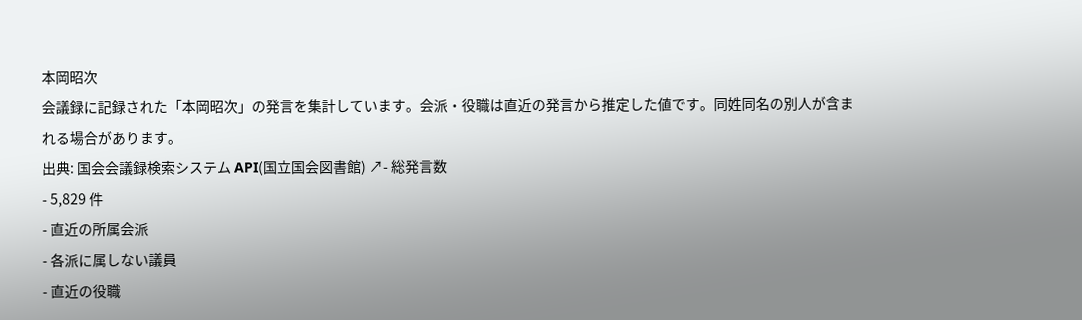本岡昭次
会議録に記録された「本岡昭次」の発言を集計しています。会派・役職は直近の発言から推定した値です。同姓同名の別人が含まれる場合があります。
出典: 国会会議録検索システム API(国立国会図書館) ↗- 総発言数
- 5,829 件
- 直近の所属会派
- 各派に属しない議員
- 直近の役職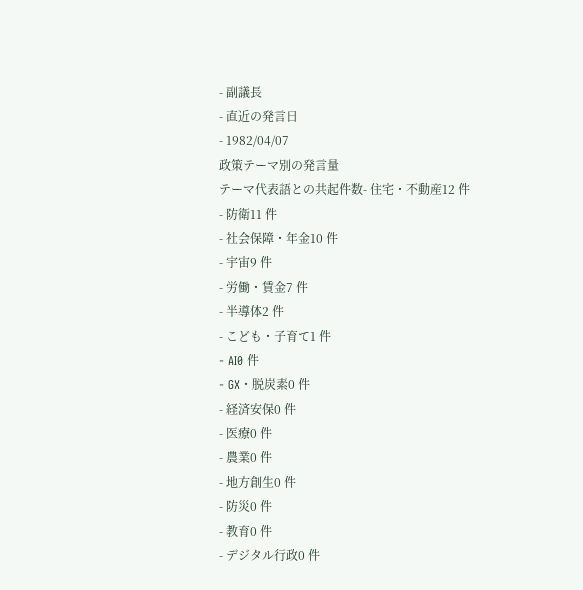- 副議長
- 直近の発言日
- 1982/04/07
政策テーマ別の発言量
テーマ代表語との共起件数- 住宅・不動産12 件
- 防衛11 件
- 社会保障・年金10 件
- 宇宙9 件
- 労働・賃金7 件
- 半導体2 件
- こども・子育て1 件
- AI0 件
- GX・脱炭素0 件
- 経済安保0 件
- 医療0 件
- 農業0 件
- 地方創生0 件
- 防災0 件
- 教育0 件
- デジタル行政0 件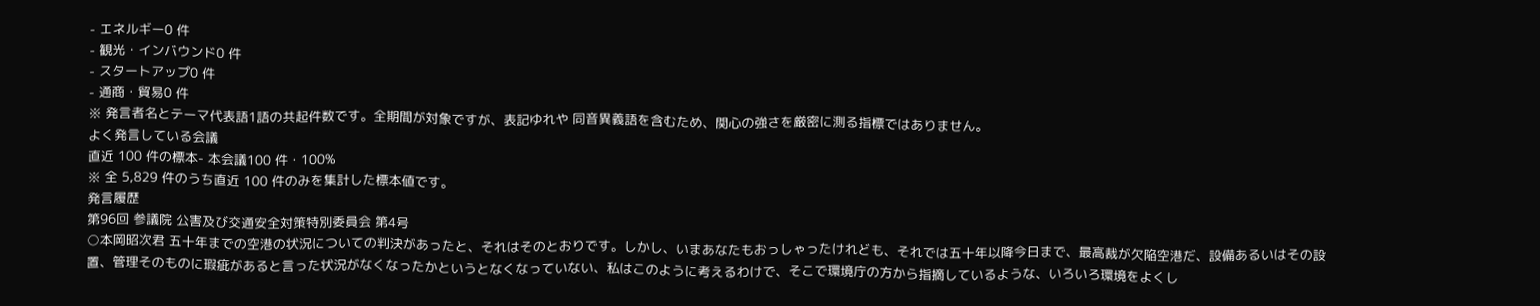- エネルギー0 件
- 観光・インバウンド0 件
- スタートアップ0 件
- 通商・貿易0 件
※ 発言者名とテーマ代表語1語の共起件数です。全期間が対象ですが、表記ゆれや 同音異義語を含むため、関心の強さを厳密に測る指標ではありません。
よく発言している会議
直近 100 件の標本- 本会議100 件・100%
※ 全 5,829 件のうち直近 100 件のみを集計した標本値です。
発言履歴
第96回 参議院 公害及び交通安全対策特別委員会 第4号
○本岡昭次君 五十年までの空港の状況についての判決があったと、それはそのとおりです。しかし、いまあなたもおっしゃったけれども、それでは五十年以降今日まで、最高裁が欠陥空港だ、設備あるいはその設置、管理そのものに瑕疵があると言った状況がなくなったかというとなくなっていない、私はこのように考えるわけで、そこで環境庁の方から指摘しているような、いろいろ環境をよくし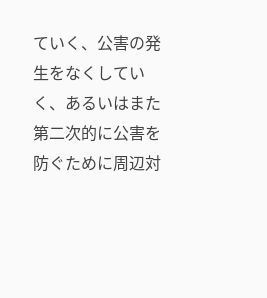ていく、公害の発生をなくしていく、あるいはまた第二次的に公害を防ぐために周辺対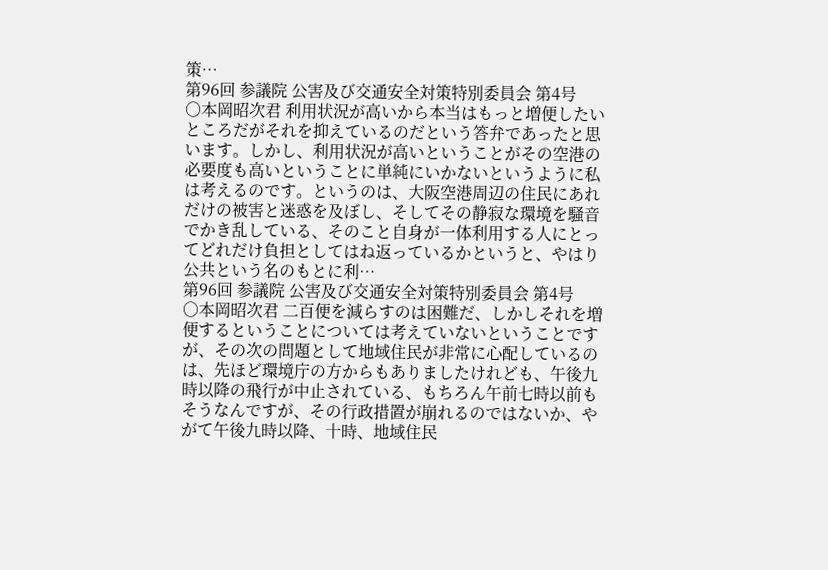策…
第96回 参議院 公害及び交通安全対策特別委員会 第4号
○本岡昭次君 利用状況が高いから本当はもっと増便したいところだがそれを抑えているのだという答弁であったと思います。しかし、利用状況が高いということがその空港の必要度も高いということに単純にいかないというように私は考えるのです。というのは、大阪空港周辺の住民にあれだけの被害と迷惑を及ぼし、そしてその静寂な環境を騒音でかき乱している、そのこと自身が一体利用する人にとってどれだけ負担としてはね返っているかというと、やはり公共という名のもとに利…
第96回 参議院 公害及び交通安全対策特別委員会 第4号
○本岡昭次君 二百便を減らすのは困難だ、しかしそれを増便するということについては考えていないということですが、その次の問題として地域住民が非常に心配しているのは、先ほど環境庁の方からもありましたけれども、午後九時以降の飛行が中止されている、もちろん午前七時以前もそうなんですが、その行政措置が崩れるのではないか、やがて午後九時以降、十時、地域住民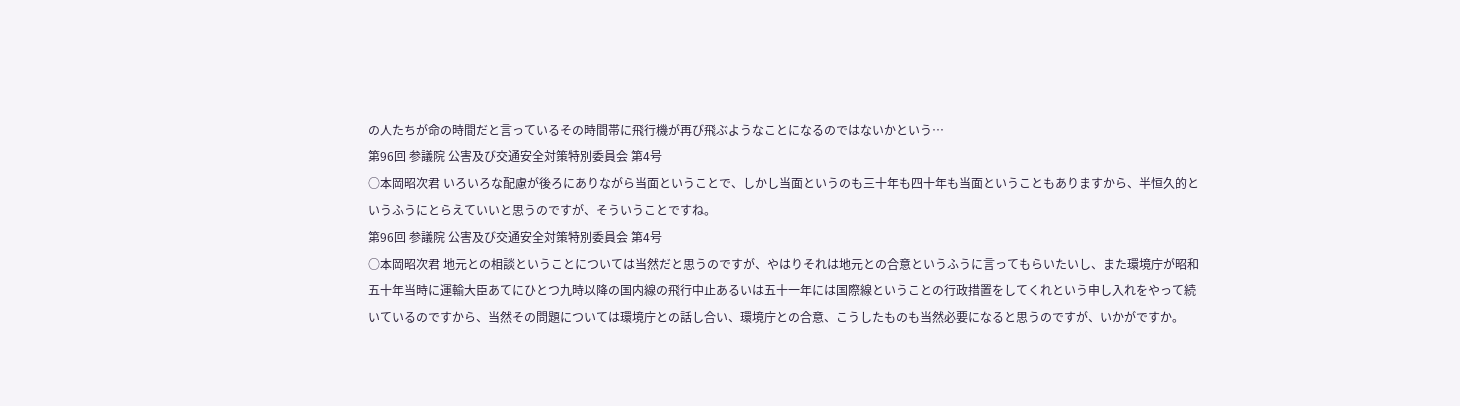の人たちが命の時間だと言っているその時間帯に飛行機が再び飛ぶようなことになるのではないかという…
第96回 参議院 公害及び交通安全対策特別委員会 第4号
○本岡昭次君 いろいろな配慮が後ろにありながら当面ということで、しかし当面というのも三十年も四十年も当面ということもありますから、半恒久的というふうにとらえていいと思うのですが、そういうことですね。
第96回 参議院 公害及び交通安全対策特別委員会 第4号
○本岡昭次君 地元との相談ということについては当然だと思うのですが、やはりそれは地元との合意というふうに言ってもらいたいし、また環境庁が昭和五十年当時に運輸大臣あてにひとつ九時以降の国内線の飛行中止あるいは五十一年には国際線ということの行政措置をしてくれという申し入れをやって続いているのですから、当然その問題については環境庁との話し合い、環境庁との合意、こうしたものも当然必要になると思うのですが、いかがですか。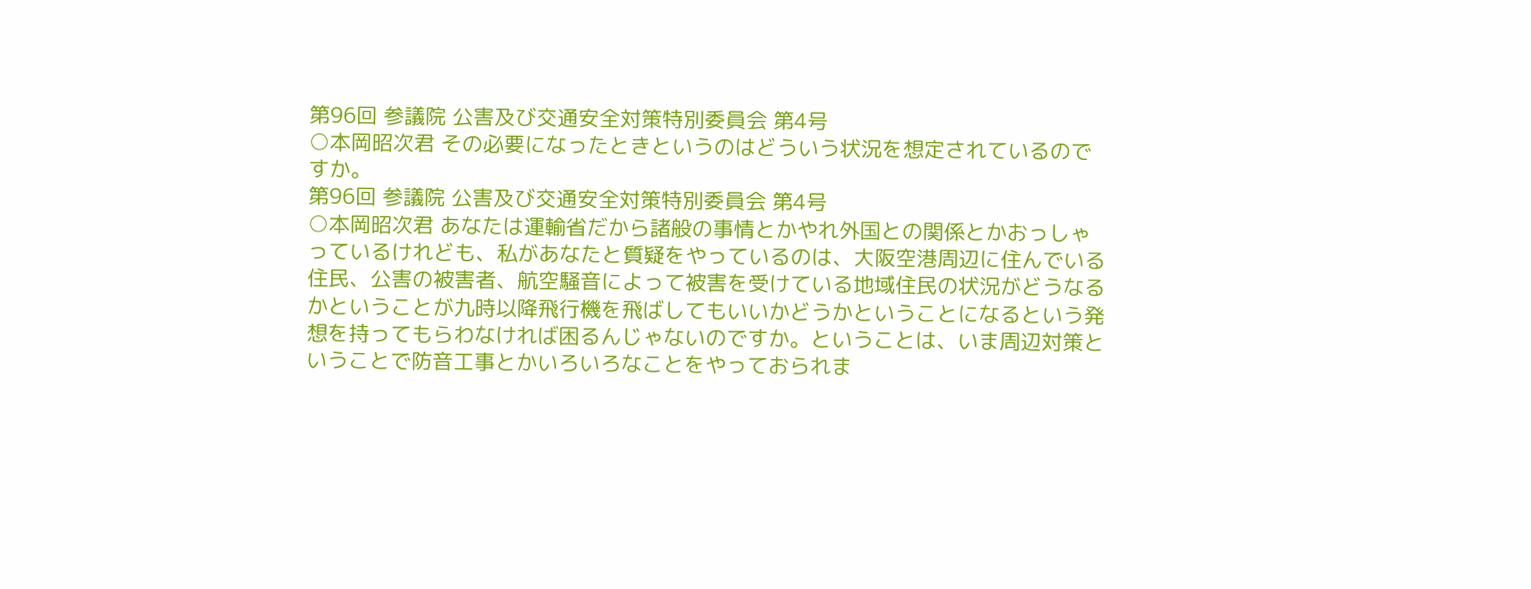第96回 参議院 公害及び交通安全対策特別委員会 第4号
○本岡昭次君 その必要になったときというのはどういう状況を想定されているのですか。
第96回 参議院 公害及び交通安全対策特別委員会 第4号
○本岡昭次君 あなたは運輸省だから諸般の事情とかやれ外国との関係とかおっしゃっているけれども、私があなたと質疑をやっているのは、大阪空港周辺に住んでいる住民、公害の被害者、航空騒音によって被害を受けている地域住民の状況がどうなるかということが九時以降飛行機を飛ばしてもいいかどうかということになるという発想を持ってもらわなければ困るんじゃないのですか。ということは、いま周辺対策ということで防音工事とかいろいろなことをやっておられま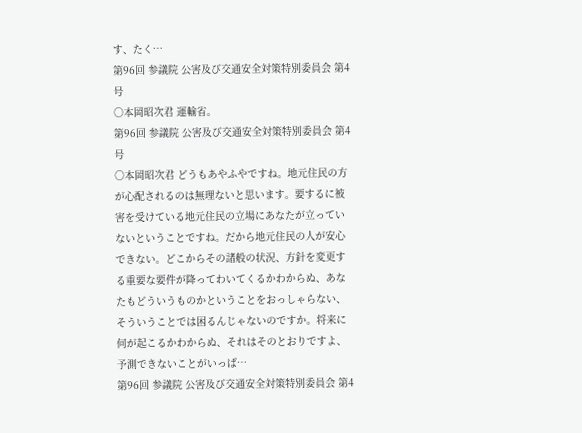す、たく…
第96回 参議院 公害及び交通安全対策特別委員会 第4号
○本岡昭次君 運輸省。
第96回 参議院 公害及び交通安全対策特別委員会 第4号
○本岡昭次君 どうもあやふやですね。地元住民の方が心配されるのは無理ないと思います。要するに被害を受けている地元住民の立場にあなたが立っていないということですね。だから地元住民の人が安心できない。どこからその諸般の状況、方針を変更する重要な要件が降ってわいてくるかわからぬ、あなたもどういうものかということをおっしゃらない、そういうことでは困るんじゃないのですか。将来に何が起こるかわからぬ、それはそのとおりですよ、予測できないことがいっぱ…
第96回 参議院 公害及び交通安全対策特別委員会 第4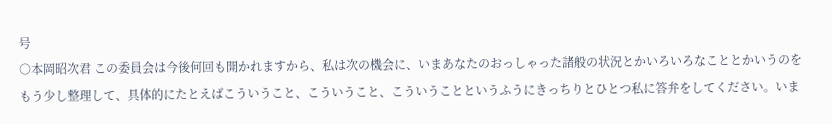号
○本岡昭次君 この委員会は今後何回も開かれますから、私は次の機会に、いまあなたのおっしゃった諸般の状況とかいろいろなこととかいうのをもう少し整理して、具体的にたとえばこういうこと、こういうこと、こういうことというふうにきっちりとひとつ私に答弁をしてください。いま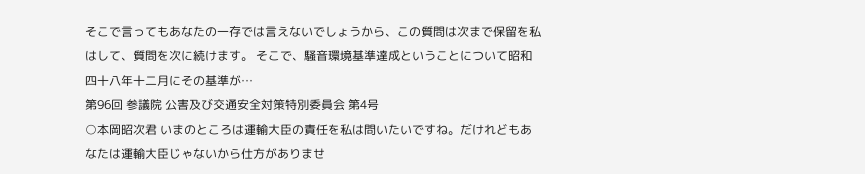そこで言ってもあなたの一存では言えないでしょうから、この質問は次まで保留を私はして、質問を次に続けます。 そこで、騒音環境基準達成ということについて昭和四十八年十二月にその基準が…
第96回 参議院 公害及び交通安全対策特別委員会 第4号
○本岡昭次君 いまのところは運輸大臣の責任を私は問いたいですね。だけれどもあなたは運輸大臣じゃないから仕方がありませ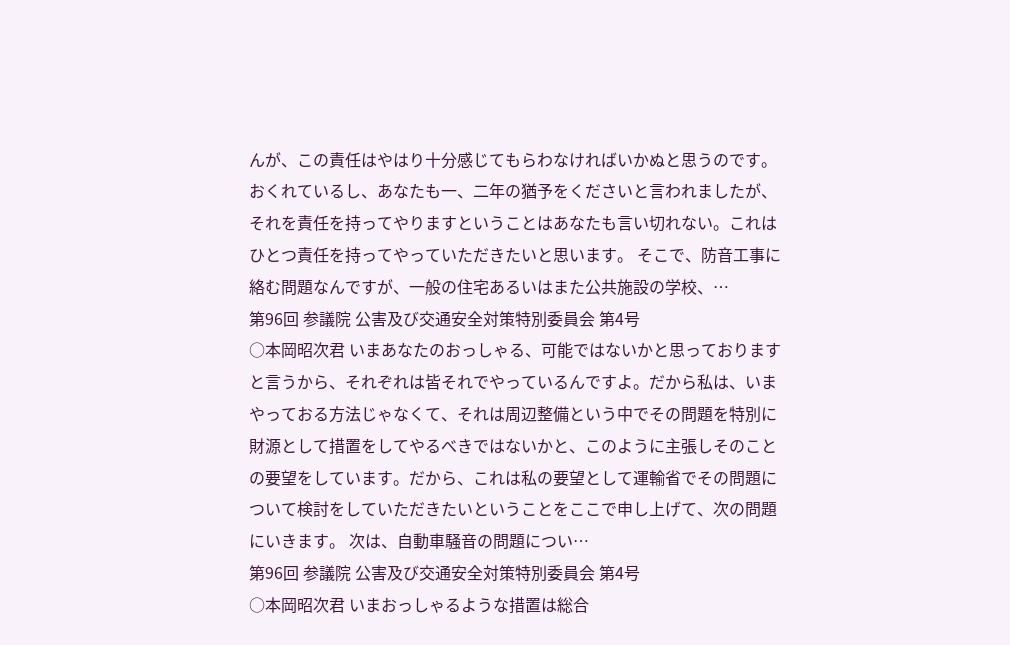んが、この責任はやはり十分感じてもらわなければいかぬと思うのです。おくれているし、あなたも一、二年の猶予をくださいと言われましたが、それを責任を持ってやりますということはあなたも言い切れない。これはひとつ責任を持ってやっていただきたいと思います。 そこで、防音工事に絡む問題なんですが、一般の住宅あるいはまた公共施設の学校、…
第96回 参議院 公害及び交通安全対策特別委員会 第4号
○本岡昭次君 いまあなたのおっしゃる、可能ではないかと思っておりますと言うから、それぞれは皆それでやっているんですよ。だから私は、いまやっておる方法じゃなくて、それは周辺整備という中でその問題を特別に財源として措置をしてやるべきではないかと、このように主張しそのことの要望をしています。だから、これは私の要望として運輸省でその問題について検討をしていただきたいということをここで申し上げて、次の問題にいきます。 次は、自動車騒音の問題につい…
第96回 参議院 公害及び交通安全対策特別委員会 第4号
○本岡昭次君 いまおっしゃるような措置は総合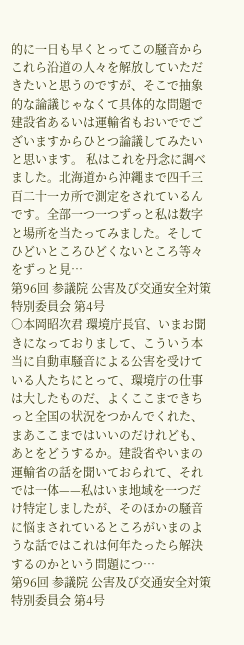的に一日も早くとってこの騒音からこれら沿道の人々を解放していただきたいと思うのですが、そこで抽象的な論議じゃなくて具体的な問題で建設省あるいは運輸省もおいででございますからひとつ論議してみたいと思います。 私はこれを丹念に調べました。北海道から沖繩まで四千三百二十一カ所で測定をされているんです。全部一つ一つずっと私は数字と場所を当たってみました。そしてひどいところひどくないところ等々をずっと見…
第96回 参議院 公害及び交通安全対策特別委員会 第4号
○本岡昭次君 環境庁長官、いまお聞きになっておりまして、こういう本当に自動車騒音による公害を受けている人たちにとって、環境庁の仕事は大したものだ、よくここまできちっと全国の状況をつかんでくれた、まあここまではいいのだけれども、あとをどうするか。建設省やいまの運輸省の話を聞いておられて、それでは一体——私はいま地域を一つだけ特定しましたが、そのほかの騒音に悩まされているところがいまのような話ではこれは何年たったら解決するのかという問題につ…
第96回 参議院 公害及び交通安全対策特別委員会 第4号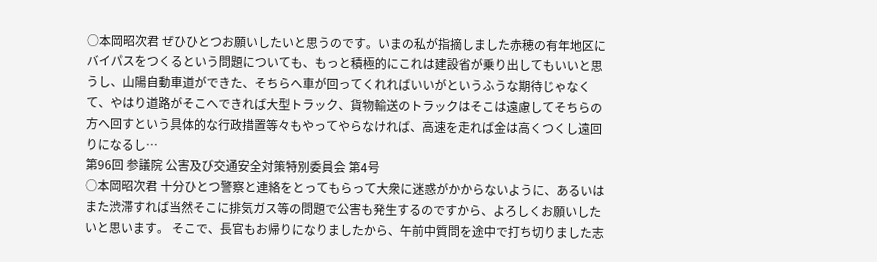○本岡昭次君 ぜひひとつお願いしたいと思うのです。いまの私が指摘しました赤穂の有年地区にバイパスをつくるという問題についても、もっと積極的にこれは建設省が乗り出してもいいと思うし、山陽自動車道ができた、そちらへ車が回ってくれればいいがというふうな期待じゃなくて、やはり道路がそこへできれば大型トラック、貨物輸送のトラックはそこは遠慮してそちらの方へ回すという具体的な行政措置等々もやってやらなければ、高速を走れば金は高くつくし遠回りになるし…
第96回 参議院 公害及び交通安全対策特別委員会 第4号
○本岡昭次君 十分ひとつ警察と連絡をとってもらって大衆に迷惑がかからないように、あるいはまた渋滞すれば当然そこに排気ガス等の問題で公害も発生するのですから、よろしくお願いしたいと思います。 そこで、長官もお帰りになりましたから、午前中質問を途中で打ち切りました志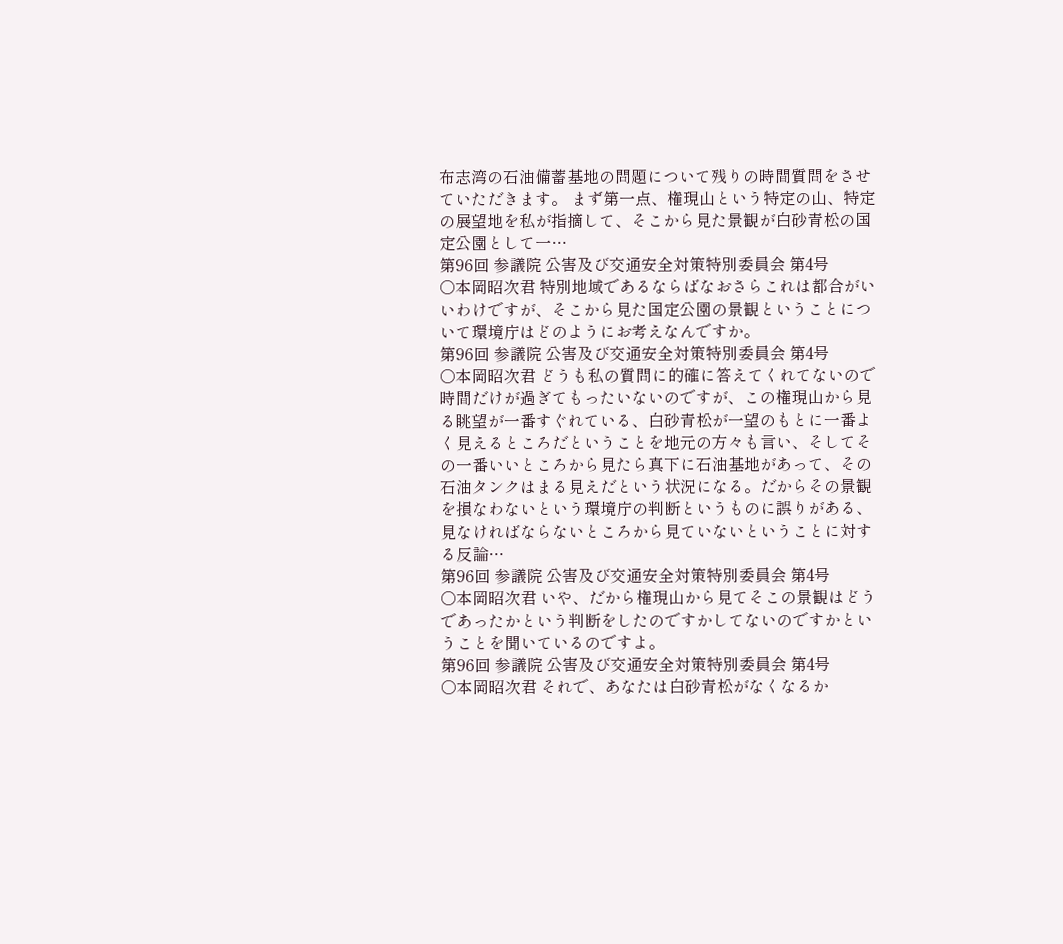布志湾の石油備蓄基地の問題について残りの時間質問をさせていただきます。 まず第一点、権現山という特定の山、特定の展望地を私が指摘して、そこから見た景観が白砂青松の国定公園として一…
第96回 参議院 公害及び交通安全対策特別委員会 第4号
○本岡昭次君 特別地域であるならばなおさらこれは都合がいいわけですが、そこから見た国定公園の景観ということについて環境庁はどのようにお考えなんですか。
第96回 参議院 公害及び交通安全対策特別委員会 第4号
○本岡昭次君 どうも私の質問に的確に答えてくれてないので時間だけが過ぎてもったいないのですが、この権現山から見る眺望が一番すぐれている、白砂青松が一望のもとに一番よく見えるところだということを地元の方々も言い、そしてその一番いいところから見たら真下に石油基地があって、その石油タンクはまる見えだという状況になる。だからその景観を損なわないという環境庁の判断というものに誤りがある、見なければならないところから見ていないということに対する反論…
第96回 参議院 公害及び交通安全対策特別委員会 第4号
○本岡昭次君 いや、だから権現山から見てそこの景観はどうであったかという判断をしたのですかしてないのですかということを聞いているのですよ。
第96回 参議院 公害及び交通安全対策特別委員会 第4号
○本岡昭次君 それで、あなたは白砂青松がなくなるか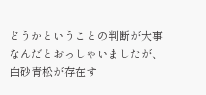どうかということの判断が大事なんだとおっしゃいましたが、白砂青松が存在す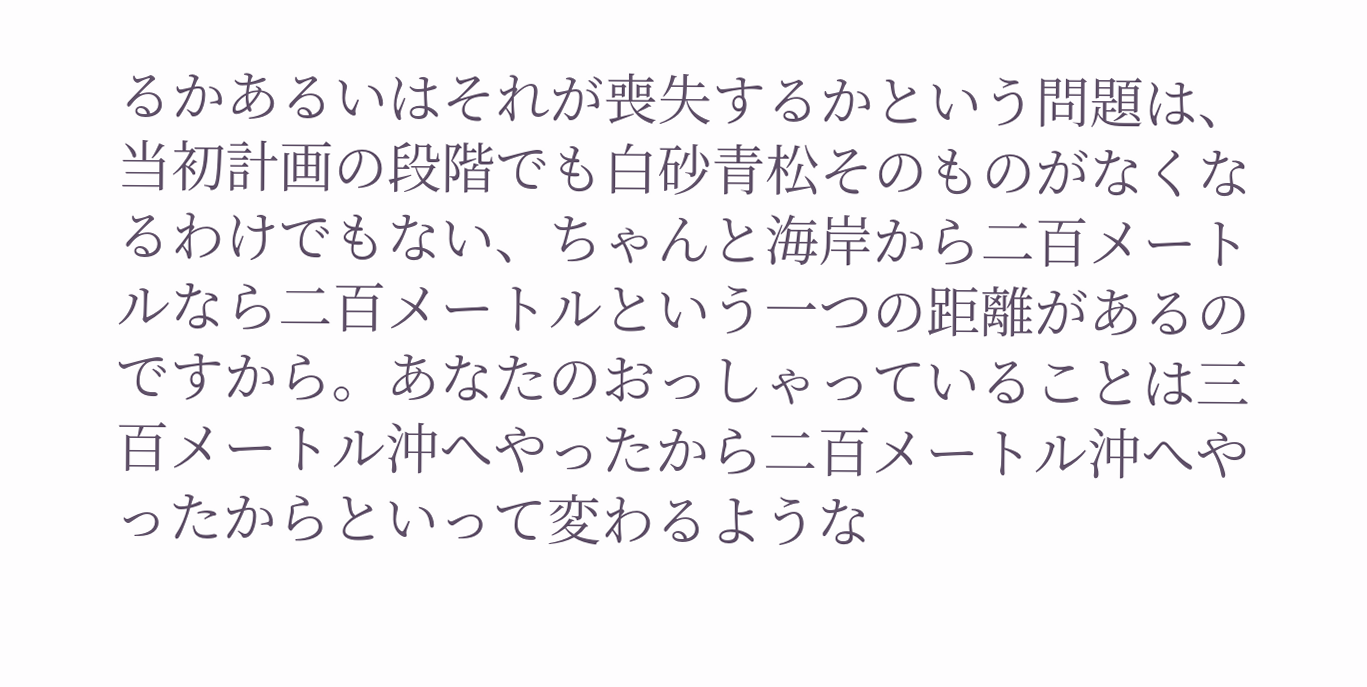るかあるいはそれが喪失するかという問題は、当初計画の段階でも白砂青松そのものがなくなるわけでもない、ちゃんと海岸から二百メートルなら二百メートルという一つの距離があるのですから。あなたのおっしゃっていることは三百メートル沖へやったから二百メートル沖へやったからといって変わるような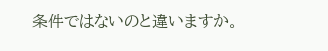条件ではないのと違いますか。